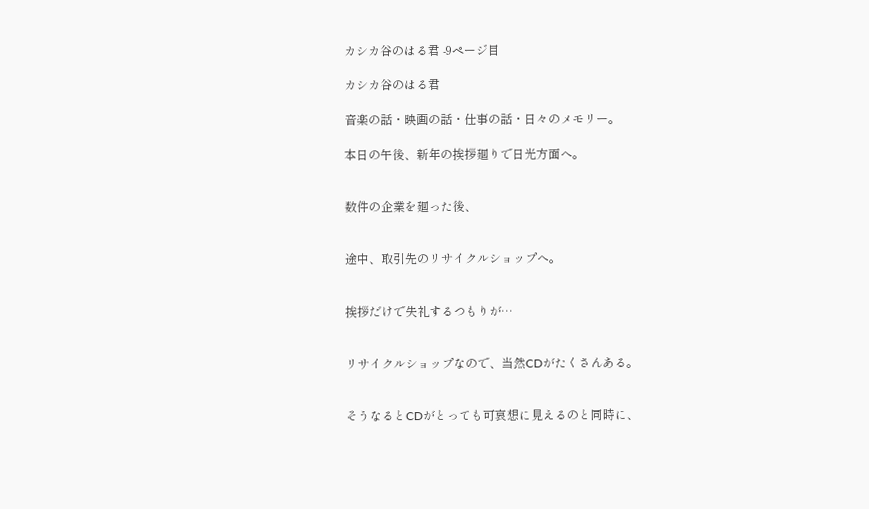カシカ谷のはる君 -9ページ目

カシカ谷のはる君

音楽の話・映画の話・仕事の話・日々のメモリー。

本日の午後、新年の挨拶廻りで日光方面へ。


数件の企業を廻った後、


途中、取引先のリサイクルショップへ。


挨拶だけで失礼するつもりが…


リサイクルショップなので、当然CDがたくさんある。


そうなるとCDがとっても可哀想に見えるのと同時に、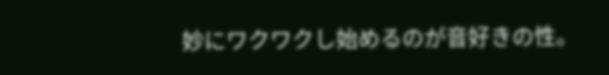妙にワクワクし始めるのが音好きの性。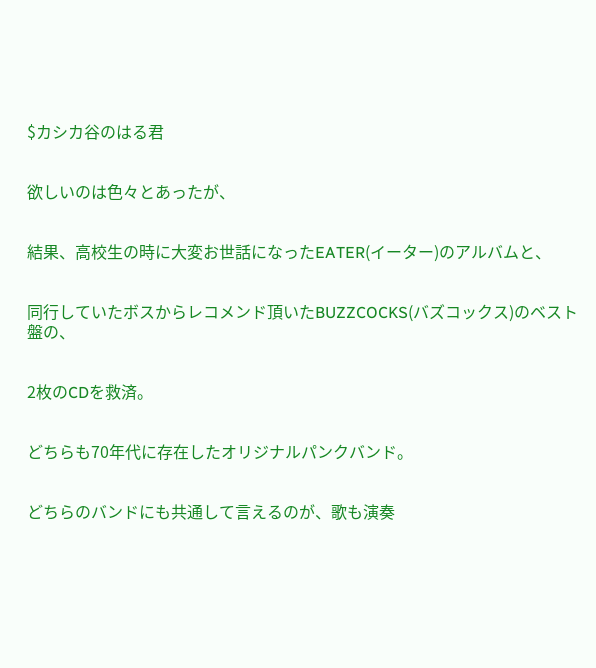$カシカ谷のはる君


欲しいのは色々とあったが、


結果、高校生の時に大変お世話になったEATER(イーター)のアルバムと、


同行していたボスからレコメンド頂いたBUZZCOCKS(バズコックス)のベスト盤の、


2枚のCDを救済。


どちらも70年代に存在したオリジナルパンクバンド。


どちらのバンドにも共通して言えるのが、歌も演奏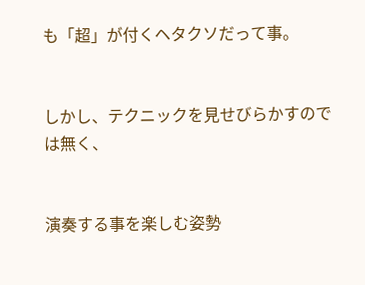も「超」が付くヘタクソだって事。


しかし、テクニックを見せびらかすのでは無く、


演奏する事を楽しむ姿勢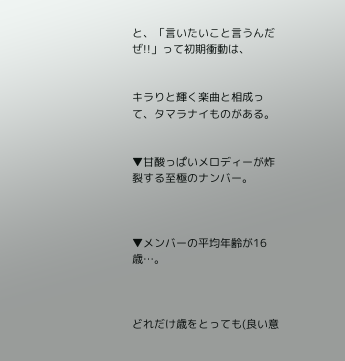と、「言いたいこと言うんだぜ!!」って初期衝動は、


キラりと輝く楽曲と相成って、タマラナイものがある。


▼甘酸っぱいメロディーが炸裂する至極のナンバー。



▼メンバーの平均年齢が16歳…。



どれだけ歳をとっても(良い意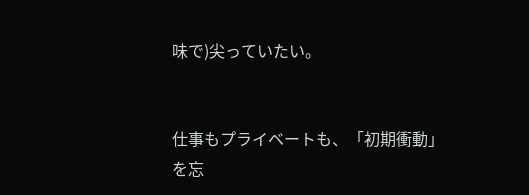味で)尖っていたい。


仕事もプライベートも、「初期衝動」を忘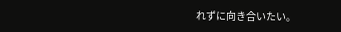れずに向き合いたい。